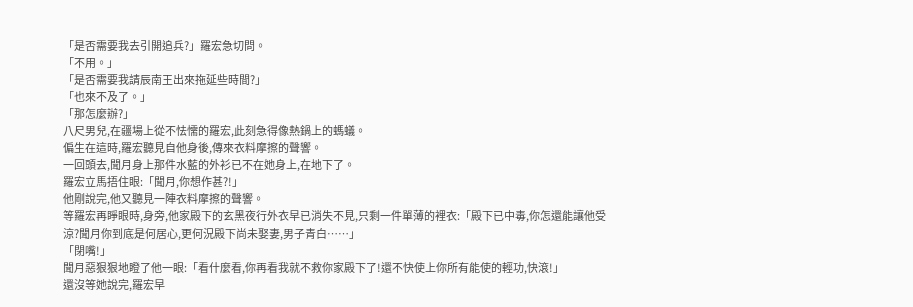「是否需要我去引開追兵?」羅宏急切問。
「不用。」
「是否需要我請辰南王出來拖延些時間?」
「也來不及了。」
「那怎麼辦?」
八尺男兒,在疆場上從不怯懦的羅宏,此刻急得像熱鍋上的螞蟻。
偏生在這時,羅宏聽見自他身後,傳來衣料摩擦的聲響。
一回頭去,聞月身上那件水藍的外衫已不在她身上,在地下了。
羅宏立馬捂住眼:「聞月,你想作甚?!」
他剛說完,他又聽見一陣衣料摩擦的聲響。
等羅宏再睜眼時,身旁,他家殿下的玄黑夜行外衣早已消失不見,只剩一件單薄的裡衣:「殿下已中毒,你怎還能讓他受涼?聞月你到底是何居心,更何況殿下尚未娶妻,男子青白……」
「閉嘴!」
聞月惡狠狠地瞪了他一眼:「看什麼看,你再看我就不救你家殿下了!還不快使上你所有能使的輕功,快滾!」
還沒等她說完,羅宏早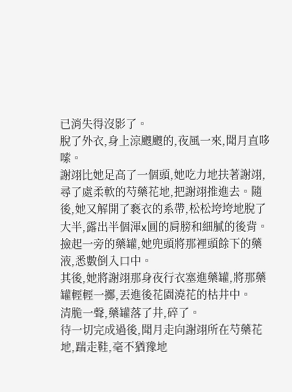已消失得沒影了。
脫了外衣,身上涼颼颼的,夜風一來,聞月直哆嗦。
謝翊比她足高了一個頭,她吃力地扶著謝翊,尋了處柔軟的芍藥花地,把謝翊推進去。隨後,她又解開了褻衣的系帶,松松垮垮地脫了大半,露出半個渾x圓的肩膀和細膩的後背。
撿起一旁的藥罐,她兜頭將那裡頭餘下的藥液,悉數倒入口中。
其後,她將謝翊那身夜行衣塞進藥罐,將那藥罐輕輕一擲,丟進後花園澆花的枯井中。
清脆一聲,藥罐落了井,碎了。
待一切完成過後,聞月走向謝翊所在芍藥花地,踹走鞋,毫不猶豫地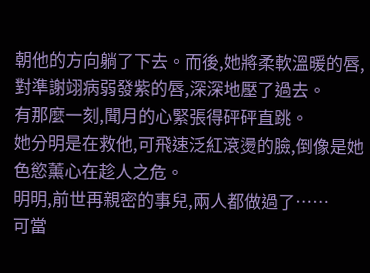朝他的方向躺了下去。而後,她將柔軟溫暖的唇,對準謝翊病弱發紫的唇,深深地壓了過去。
有那麼一刻,聞月的心緊張得砰砰直跳。
她分明是在救他,可飛速泛紅滾燙的臉,倒像是她色慾薰心在趁人之危。
明明,前世再親密的事兒,兩人都做過了……
可當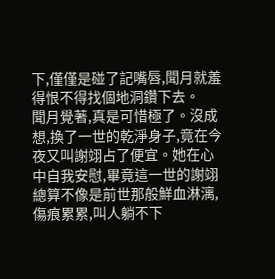下,僅僅是碰了記嘴唇,聞月就羞得恨不得找個地洞鑽下去。
聞月覺著,真是可惜極了。沒成想,換了一世的乾淨身子,竟在今夜又叫謝翊占了便宜。她在心中自我安慰,畢竟這一世的謝翊總算不像是前世那般鮮血淋漓,傷痕累累,叫人躺不下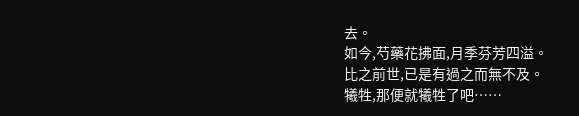去。
如今,芍藥花拂面,月季芬芳四溢。
比之前世,已是有過之而無不及。
犧牲,那便就犧牲了吧……